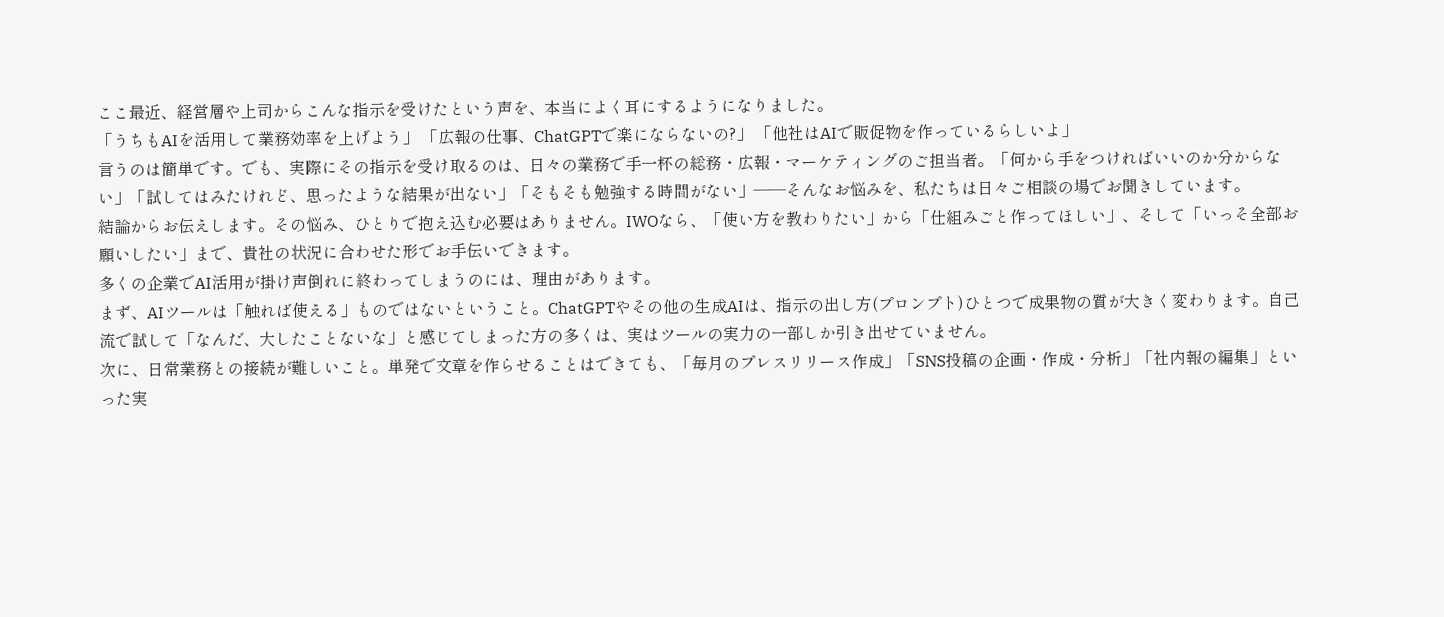ここ最近、経営層や上司からこんな指示を受けたという声を、本当によく耳にするようになりました。
「うちもAIを活用して業務効率を上げよう」 「広報の仕事、ChatGPTで楽にならないの?」 「他社はAIで販促物を作っているらしいよ」
言うのは簡単です。でも、実際にその指示を受け取るのは、日々の業務で手一杯の総務・広報・マーケティングのご担当者。「何から手をつければいいのか分からない」「試してはみたけれど、思ったような結果が出ない」「そもそも勉強する時間がない」——そんなお悩みを、私たちは日々ご相談の場でお聞きしています。
結論からお伝えします。その悩み、ひとりで抱え込む必要はありません。IWOなら、「使い方を教わりたい」から「仕組みごと作ってほしい」、そして「いっそ全部お願いしたい」まで、貴社の状況に合わせた形でお手伝いできます。
多くの企業でAI活用が掛け声倒れに終わってしまうのには、理由があります。
まず、AIツールは「触れば使える」ものではないということ。ChatGPTやその他の生成AIは、指示の出し方(プロンプト)ひとつで成果物の質が大きく変わります。自己流で試して「なんだ、大したことないな」と感じてしまった方の多くは、実はツールの実力の一部しか引き出せていません。
次に、日常業務との接続が難しいこと。単発で文章を作らせることはできても、「毎月のプレスリリース作成」「SNS投稿の企画・作成・分析」「社内報の編集」といった実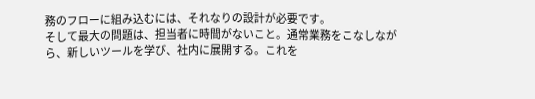務のフローに組み込むには、それなりの設計が必要です。
そして最大の問題は、担当者に時間がないこと。通常業務をこなしながら、新しいツールを学び、社内に展開する。これを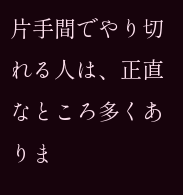片手間でやり切れる人は、正直なところ多くありま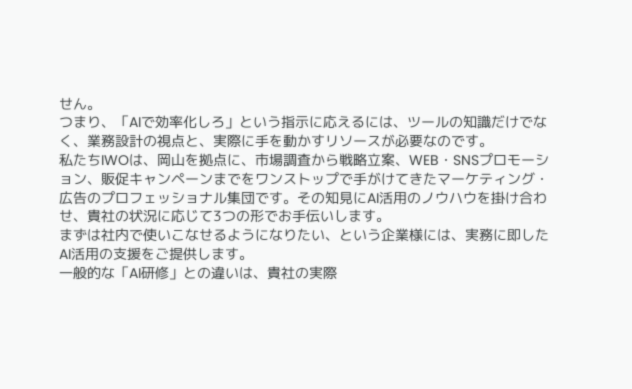せん。
つまり、「AIで効率化しろ」という指示に応えるには、ツールの知識だけでなく、業務設計の視点と、実際に手を動かすリソースが必要なのです。
私たちIWOは、岡山を拠点に、市場調査から戦略立案、WEB・SNSプロモーション、販促キャンペーンまでをワンストップで手がけてきたマーケティング・広告のプロフェッショナル集団です。その知見にAI活用のノウハウを掛け合わせ、貴社の状況に応じて3つの形でお手伝いします。
まずは社内で使いこなせるようになりたい、という企業様には、実務に即したAI活用の支援をご提供します。
一般的な「AI研修」との違いは、貴社の実際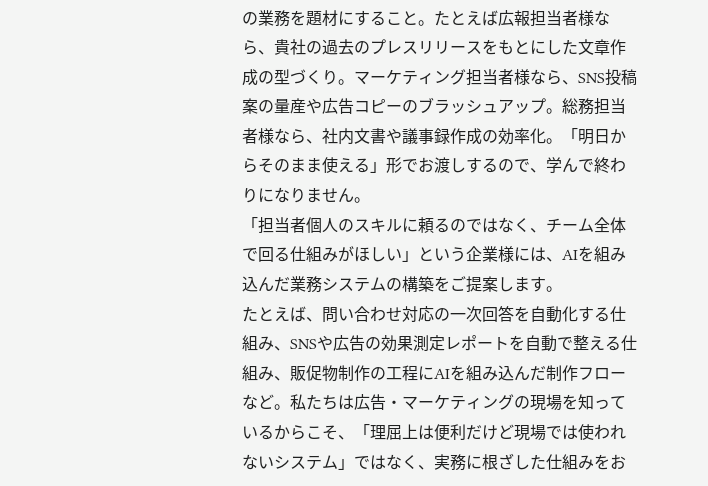の業務を題材にすること。たとえば広報担当者様なら、貴社の過去のプレスリリースをもとにした文章作成の型づくり。マーケティング担当者様なら、SNS投稿案の量産や広告コピーのブラッシュアップ。総務担当者様なら、社内文書や議事録作成の効率化。「明日からそのまま使える」形でお渡しするので、学んで終わりになりません。
「担当者個人のスキルに頼るのではなく、チーム全体で回る仕組みがほしい」という企業様には、AIを組み込んだ業務システムの構築をご提案します。
たとえば、問い合わせ対応の一次回答を自動化する仕組み、SNSや広告の効果測定レポートを自動で整える仕組み、販促物制作の工程にAIを組み込んだ制作フローなど。私たちは広告・マーケティングの現場を知っているからこそ、「理屈上は便利だけど現場では使われないシステム」ではなく、実務に根ざした仕組みをお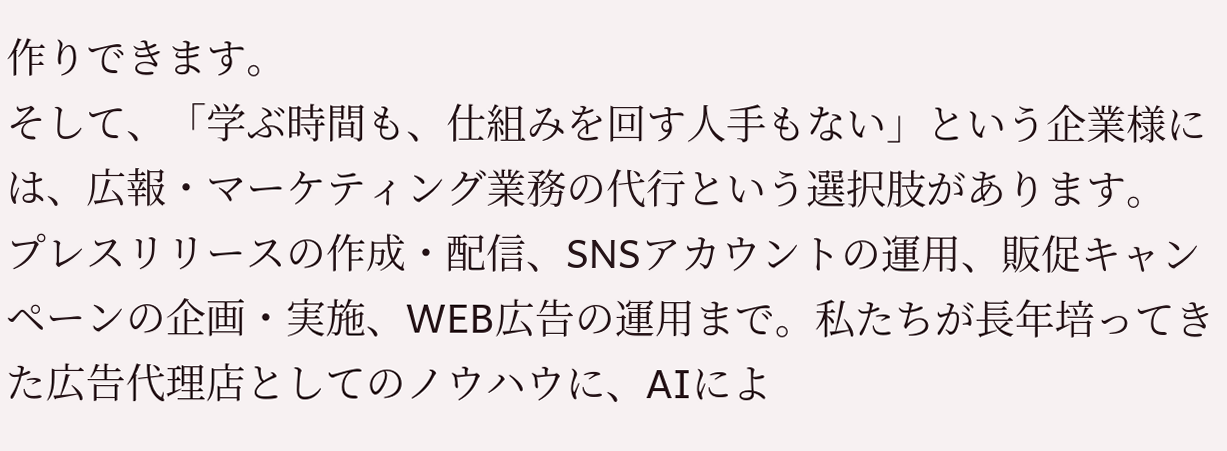作りできます。
そして、「学ぶ時間も、仕組みを回す人手もない」という企業様には、広報・マーケティング業務の代行という選択肢があります。
プレスリリースの作成・配信、SNSアカウントの運用、販促キャンペーンの企画・実施、WEB広告の運用まで。私たちが長年培ってきた広告代理店としてのノウハウに、AIによ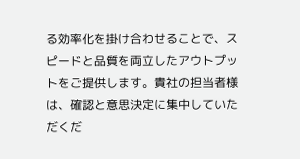る効率化を掛け合わせることで、スピードと品質を両立したアウトプットをご提供します。貴社の担当者様は、確認と意思決定に集中していただくだ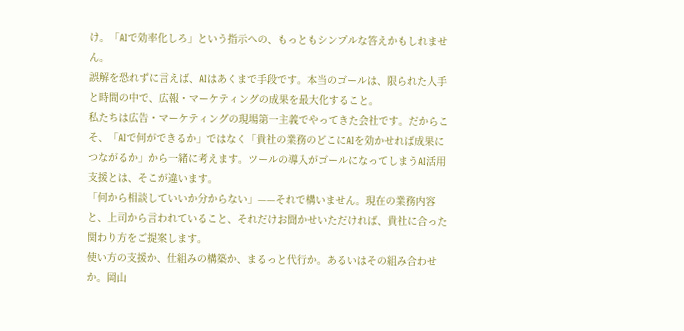け。「AIで効率化しろ」という指示への、もっともシンプルな答えかもしれません。
誤解を恐れずに言えば、AIはあくまで手段です。本当のゴールは、限られた人手と時間の中で、広報・マーケティングの成果を最大化すること。
私たちは広告・マーケティングの現場第一主義でやってきた会社です。だからこそ、「AIで何ができるか」ではなく「貴社の業務のどこにAIを効かせれば成果につながるか」から一緒に考えます。ツールの導入がゴールになってしまうAI活用支援とは、そこが違います。
「何から相談していいか分からない」——それで構いません。現在の業務内容と、上司から言われていること、それだけお聞かせいただければ、貴社に合った関わり方をご提案します。
使い方の支援か、仕組みの構築か、まるっと代行か。あるいはその組み合わせか。岡山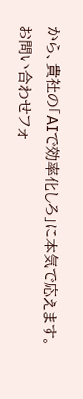から、貴社の「AIで効率化しろ」に本気で応えます。お問い合わせフォ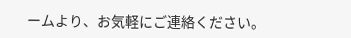ームより、お気軽にご連絡ください。